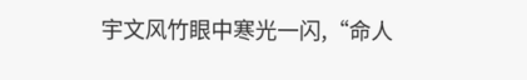宇文风竹眼中寒光一闪,“命人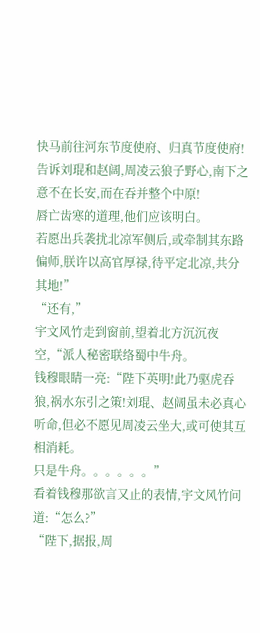快马前往河东节度使府、归真节度使府!告诉刘琨和赵阔,周凌云狼子野心,南下之意不在长安,而在吞并整个中原!
唇亡齿寒的道理,他们应该明白。
若愿出兵袭扰北凉军侧后,或牵制其东路偏师,朕许以高官厚禄,待平定北凉,共分其地!”
“还有,”
宇文风竹走到窗前,望着北方沉沉夜空,“派人秘密联络蜀中牛舟。
钱穆眼睛一亮:“陛下英明!此乃驱虎吞狼,祸水东引之策!刘琨、赵阔虽未必真心听命,但必不愿见周凌云坐大,或可使其互相消耗。
只是牛舟。。。。。。”
看着钱穆那欲言又止的表情,宇文风竹问道:“怎么?”
“陛下,据报,周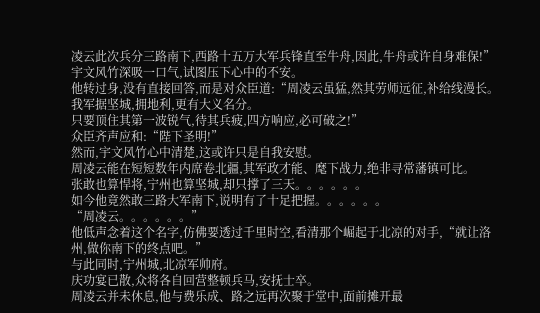凌云此次兵分三路南下,西路十五万大军兵锋直至牛舟,因此,牛舟或许自身难保!”
宇文风竹深吸一口气,试图压下心中的不安。
他转过身,没有直接回答,而是对众臣道:“周凌云虽猛,然其劳师远征,补给线漫长。
我军据坚城,拥地利,更有大义名分。
只要顶住其第一波锐气,待其兵疲,四方响应,必可破之!”
众臣齐声应和:“陛下圣明!”
然而,宇文风竹心中清楚,这或许只是自我安慰。
周凌云能在短短数年内席卷北疆,其军政才能、麾下战力,绝非寻常藩镇可比。
张敢也算悍将,宁州也算坚城,却只撑了三天。。。。。。
如今他竟然敢三路大军南下,说明有了十足把握。。。。。。
“周凌云。。。。。。”
他低声念着这个名字,仿佛要透过千里时空,看清那个崛起于北凉的对手,“就让洛州,做你南下的终点吧。”
与此同时,宁州城,北凉军帅府。
庆功宴已散,众将各自回营整顿兵马,安抚士卒。
周凌云并未休息,他与费乐成、路之远再次聚于堂中,面前摊开最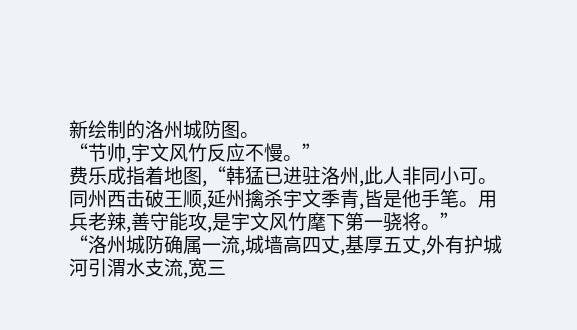新绘制的洛州城防图。
“节帅,宇文风竹反应不慢。”
费乐成指着地图,“韩猛已进驻洛州,此人非同小可。
同州西击破王顺,延州擒杀宇文季青,皆是他手笔。用兵老辣,善守能攻,是宇文风竹麾下第一骁将。”
“洛州城防确属一流,城墙高四丈,基厚五丈,外有护城河引渭水支流,宽三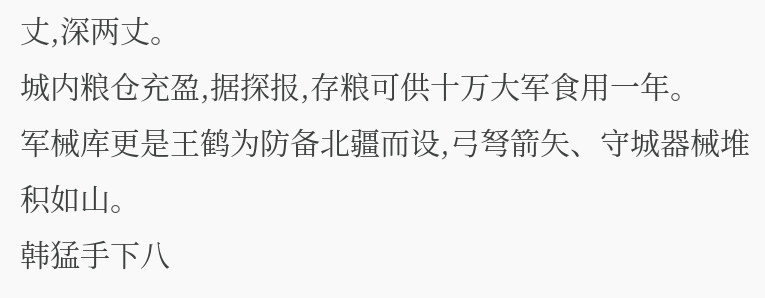丈,深两丈。
城内粮仓充盈,据探报,存粮可供十万大军食用一年。
军械库更是王鹤为防备北疆而设,弓弩箭矢、守城器械堆积如山。
韩猛手下八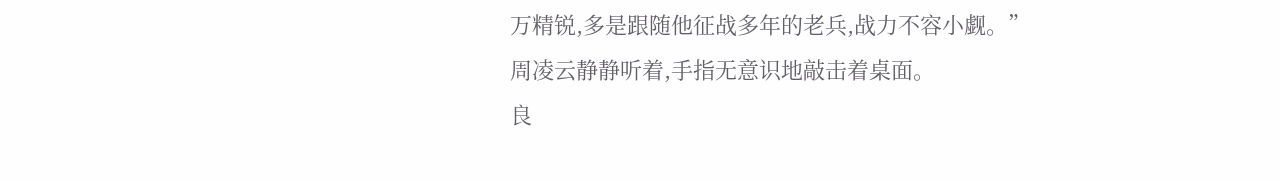万精锐,多是跟随他征战多年的老兵,战力不容小觑。”
周凌云静静听着,手指无意识地敲击着桌面。
良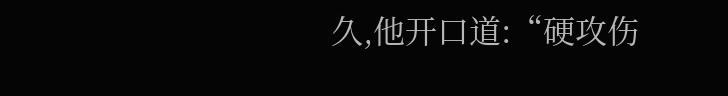久,他开口道:“硬攻伤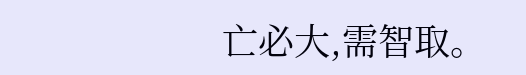亡必大,需智取。